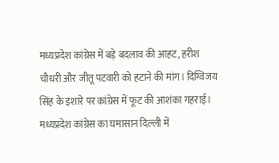मध्यप्रदेश कांग्रेस में बड़े बदलाव की आहट, हरीश चौधरी और जीतू पटवारी को हटाने की मांग। दिग्विजय सिंह के इशारे पर कांग्रेस में फूट की आशंका गहराई।
मध्यप्रदेश कांग्रेस का घमासान दिल्ली में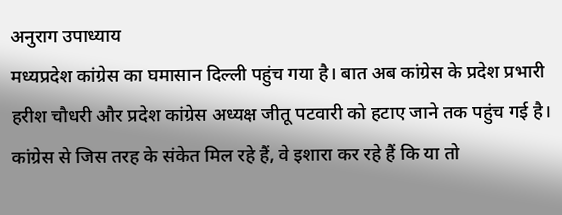अनुराग उपाध्याय
मध्यप्रदेश कांग्रेस का घमासान दिल्ली पहुंच गया है। बात अब कांग्रेस के प्रदेश प्रभारी हरीश चौधरी और प्रदेश कांग्रेस अध्यक्ष जीतू पटवारी को हटाए जाने तक पहुंच गई है। कांग्रेस से जिस तरह के संकेत मिल रहे हैं, वे इशारा कर रहे हैं कि या तो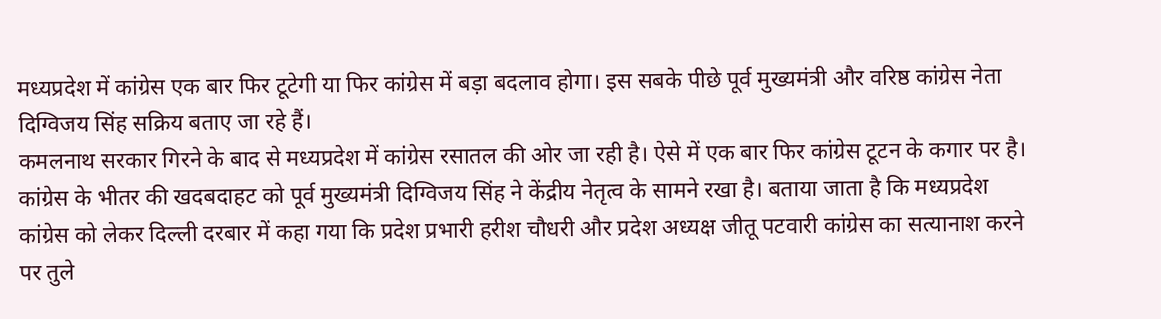मध्यप्रदेश में कांग्रेस एक बार फिर टूटेगी या फिर कांग्रेस में बड़ा बदलाव होगा। इस सबके पीछे पूर्व मुख्यमंत्री और वरिष्ठ कांग्रेस नेता दिग्विजय सिंह सक्रिय बताए जा रहे हैं।
कमलनाथ सरकार गिरने के बाद से मध्यप्रदेश में कांग्रेस रसातल की ओर जा रही है। ऐसे में एक बार फिर कांग्रेस टूटन के कगार पर है। कांग्रेस के भीतर की खदबदाहट को पूर्व मुख्यमंत्री दिग्विजय सिंह ने केंद्रीय नेतृत्व के सामने रखा है। बताया जाता है कि मध्यप्रदेश कांग्रेस को लेकर दिल्ली दरबार में कहा गया कि प्रदेश प्रभारी हरीश चौधरी और प्रदेश अध्यक्ष जीतू पटवारी कांग्रेस का सत्यानाश करने पर तुले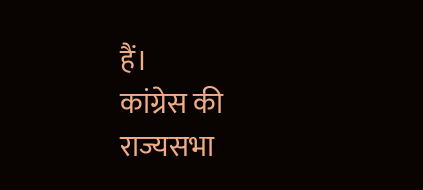हैं।
कांग्रेस की राज्यसभा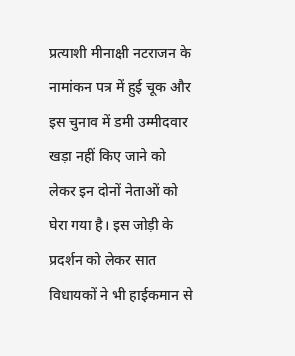प्रत्याशी मीनाक्षी नटराजन के नामांकन पत्र में हुई चूक और इस चुनाव में डमी उम्मीदवार खड़ा नहीं किए जाने को लेकर इन दोनों नेताओं को घेरा गया है। इस जोड़ी के प्रदर्शन को लेकर सात विधायकों ने भी हाईकमान से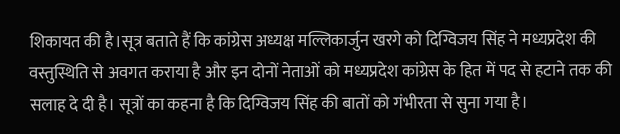शिकायत की है।सूत्र बताते हैं कि कांग्रेस अध्यक्ष मल्लिकार्जुन खरगे को दिग्विजय सिंह ने मध्यप्रदेश की वस्तुस्थिति से अवगत कराया है और इन दोनों नेताओं को मध्यप्रदेश कांग्रेस के हित में पद से हटाने तक की सलाह दे दी है। सूत्रों का कहना है कि दिग्विजय सिंह की बातों को गंभीरता से सुना गया है।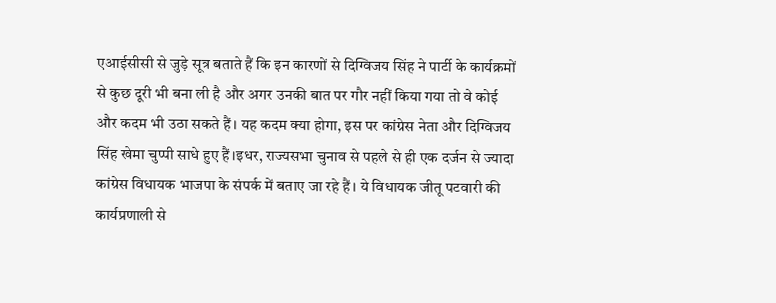एआईसीसी से जुड़े सूत्र बताते हैं कि इन कारणों से दिग्विजय सिंह ने पार्टी के कार्यक्रमों से कुछ दूरी भी बना ली है और अगर उनकी बात पर गौर नहीं किया गया तो वे कोई और कदम भी उठा सकते हैं। यह कदम क्या होगा, इस पर कांग्रेस नेता और दिग्विजय सिंह खेमा चुप्पी साधे हुए हैं।इधर, राज्यसभा चुनाव से पहले से ही एक दर्जन से ज्यादा कांग्रेस विधायक भाजपा के संपर्क में बताए जा रहे हैं। ये विधायक जीतू पटवारी की कार्यप्रणाली से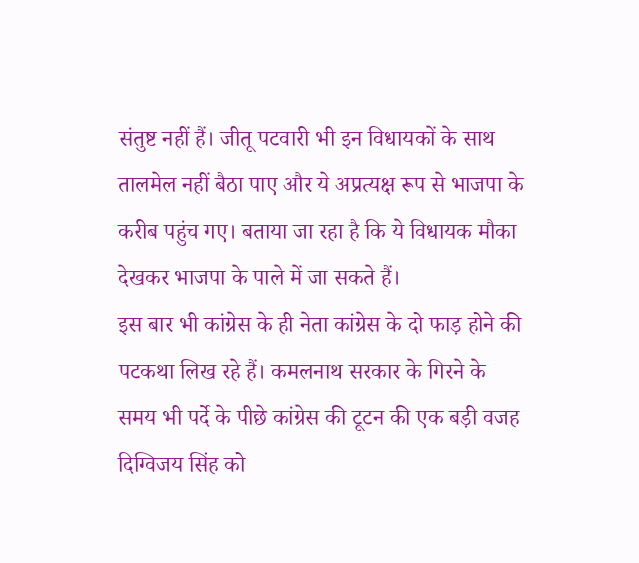संतुष्ट नहीं हैं। जीतू पटवारी भी इन विधायकों के साथ तालमेल नहीं बैठा पाए और ये अप्रत्यक्ष रूप से भाजपा के करीब पहुंच गए। बताया जा रहा है कि ये विधायक मौका देखकर भाजपा के पाले में जा सकते हैं।
इस बार भी कांग्रेस के ही नेता कांग्रेस के दो फाड़ होने की पटकथा लिख रहे हैं। कमलनाथ सरकार के गिरने के समय भी पर्दे के पीछे कांग्रेस की टूटन की एक बड़ी वजह दिग्विजय सिंह को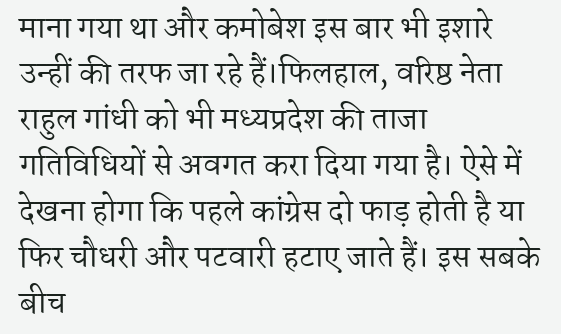माना गया था और कमोबेश इस बार भी इशारे उन्हीं की तरफ जा रहे हैं।फिलहाल, वरिष्ठ नेता राहुल गांधी को भी मध्यप्रदेश की ताजा गतिविधियों से अवगत करा दिया गया है। ऐसे में देखना होगा कि पहले कांग्रेस दो फाड़ होती है या फिर चौधरी और पटवारी हटाए जाते हैं। इस सबके बीच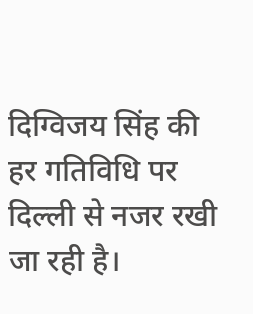दिग्विजय सिंह की हर गतिविधि पर दिल्ली से नजर रखी जा रही है।